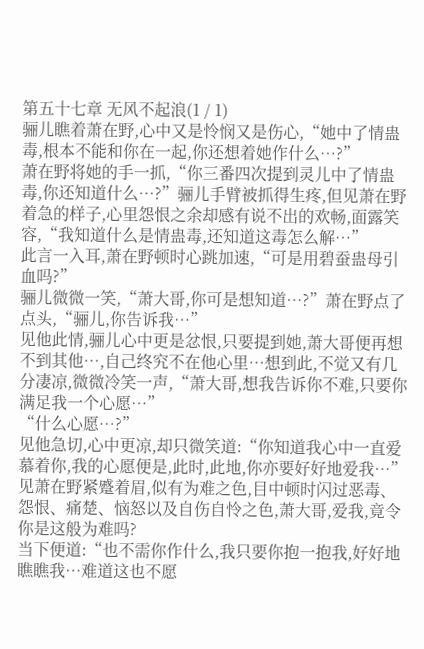第五十七章 无风不起浪(1 / 1)
骊儿瞧着萧在野,心中又是怜悯又是伤心,“她中了情蛊毒,根本不能和你在一起,你还想着她作什么…?”
萧在野将她的手一抓,“你三番四次提到灵儿中了情蛊毒,你还知道什么…?”骊儿手臂被抓得生疼,但见萧在野着急的样子,心里怨恨之余却感有说不出的欢畅,面露笑容,“我知道什么是情蛊毒,还知道这毒怎么解…”
此言一入耳,萧在野顿时心跳加速,“可是用碧蚕蛊母引血吗?”
骊儿微微一笑,“萧大哥,你可是想知道…?”萧在野点了点头,“骊儿,你告诉我…”
见他此情,骊儿心中更是忿恨,只要提到她,萧大哥便再想不到其他…,自己终究不在他心里…想到此,不觉又有几分凄凉,微微冷笑一声,“萧大哥,想我告诉你不难,只要你满足我一个心愿…”
“什么心愿…?”
见他急切,心中更凉,却只微笑道:“你知道我心中一直爱慕着你,我的心愿便是,此时,此地,你亦要好好地爱我…”
见萧在野紧蹙着眉,似有为难之色,目中顿时闪过恶毒、怨恨、痛楚、恼怒以及自伤自怜之色,萧大哥,爱我,竟令你是这般为难吗?
当下便道:“也不需你作什么,我只要你抱一抱我,好好地瞧瞧我…难道这也不愿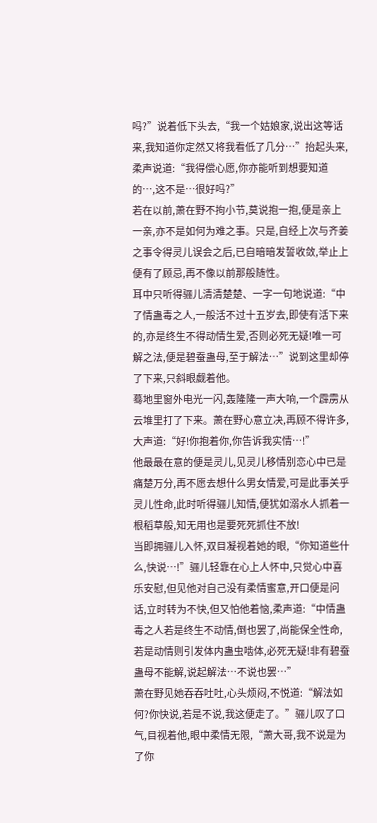吗?”说着低下头去,“我一个姑娘家,说出这等话来,我知道你定然又将我看低了几分…”抬起头来,柔声说道:“我得偿心愿,你亦能听到想要知道的…,这不是…很好吗?”
若在以前,萧在野不拘小节,莫说抱一抱,便是亲上一亲,亦不是如何为难之事。只是,自经上次与齐姜之事令得灵儿误会之后,已自暗暗发誓收敛,举止上便有了顾忌,再不像以前那般随性。
耳中只听得骊儿清清楚楚、一字一句地说道:“中了情蛊毒之人,一般活不过十五岁去,即使有活下来的,亦是终生不得动情生爱,否则必死无疑!唯一可解之法,便是碧蚕蛊母,至于解法…”说到这里却停了下来,只斜眼觑着他。
蓦地里窗外电光一闪,轰隆隆一声大响,一个霹雳从云堆里打了下来。萧在野心意立决,再顾不得许多,大声道:“好!你抱着你,你告诉我实情…!”
他最最在意的便是灵儿,见灵儿移情别恋心中已是痛楚万分,再不愿去想什么男女情爱,可是此事关乎灵儿性命,此时听得骊儿知情,便犹如溺水人抓着一根稻草般,知无用也是要死死抓住不放!
当即拥骊儿入怀,双目凝视着她的眼,“你知道些什么,快说…!”骊儿轻靠在心上人怀中,只觉心中喜乐安慰,但见他对自己没有柔情蜜意,开口便是问话,立时转为不快,但又怕他着恼,柔声道:“中情蛊毒之人若是终生不动情,倒也罢了,尚能保全性命,若是动情则引发体内蛊虫啮体,必死无疑!非有碧蚕蛊母不能解,说起解法…不说也罢…”
萧在野见她吞吞吐吐,心头烦闷,不悦道:“解法如何?你快说,若是不说,我这便走了。”骊儿叹了口气,目视着他,眼中柔情无限,“萧大哥,我不说是为了你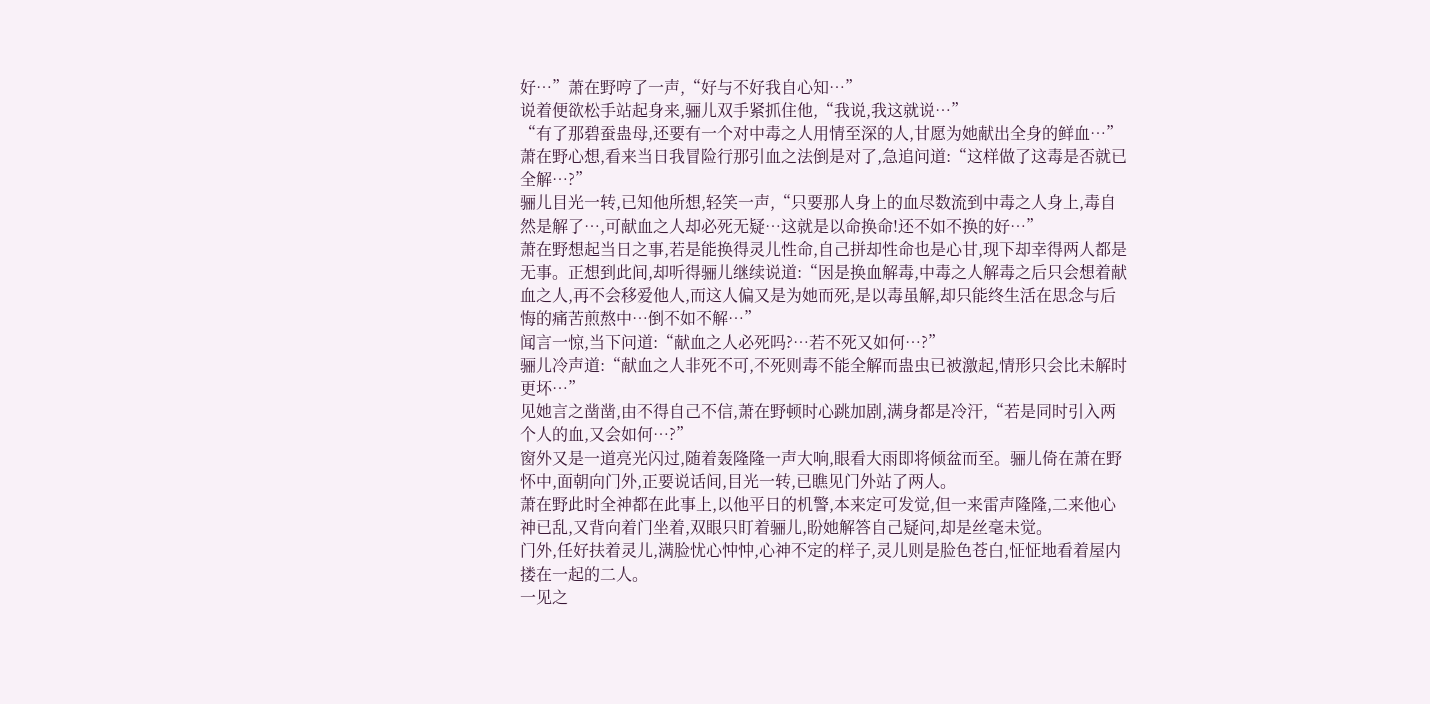好…”萧在野哼了一声,“好与不好我自心知…”
说着便欲松手站起身来,骊儿双手紧抓住他,“我说,我这就说…”
“有了那碧蚕蛊母,还要有一个对中毒之人用情至深的人,甘愿为她献出全身的鲜血…”萧在野心想,看来当日我冒险行那引血之法倒是对了,急追问道:“这样做了这毒是否就已全解…?”
骊儿目光一转,已知他所想,轻笑一声,“只要那人身上的血尽数流到中毒之人身上,毒自然是解了…,可献血之人却必死无疑…这就是以命换命!还不如不换的好…”
萧在野想起当日之事,若是能换得灵儿性命,自己拼却性命也是心甘,现下却幸得两人都是无事。正想到此间,却听得骊儿继续说道:“因是换血解毒,中毒之人解毒之后只会想着献血之人,再不会移爱他人,而这人偏又是为她而死,是以毒虽解,却只能终生活在思念与后悔的痛苦煎熬中…倒不如不解…”
闻言一惊,当下问道:“献血之人必死吗?…若不死又如何…?”
骊儿冷声道:“献血之人非死不可,不死则毒不能全解而蛊虫已被激起,情形只会比未解时更坏…”
见她言之凿凿,由不得自己不信,萧在野顿时心跳加剧,满身都是冷汗,“若是同时引入两个人的血,又会如何…?”
窗外又是一道亮光闪过,随着轰隆隆一声大响,眼看大雨即将倾盆而至。骊儿倚在萧在野怀中,面朝向门外,正要说话间,目光一转,已瞧见门外站了两人。
萧在野此时全神都在此事上,以他平日的机警,本来定可发觉,但一来雷声隆隆,二来他心神已乱,又背向着门坐着,双眼只盯着骊儿,盼她解答自己疑问,却是丝毫未觉。
门外,任好扶着灵儿,满脸忧心忡忡,心神不定的样子,灵儿则是脸色苍白,怔怔地看着屋内搂在一起的二人。
一见之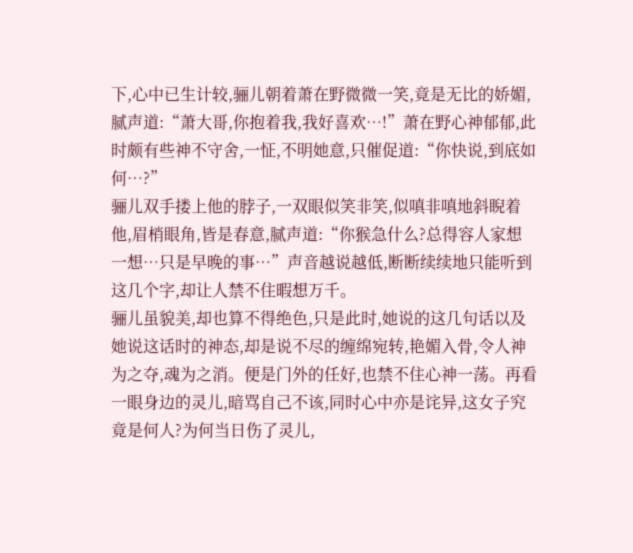下,心中已生计较,骊儿朝着萧在野微微一笑,竟是无比的娇媚,腻声道:“萧大哥,你抱着我,我好喜欢…!”萧在野心神郁郁,此时颇有些神不守舍,一怔,不明她意,只催促道:“你快说,到底如何…?”
骊儿双手搂上他的脖子,一双眼似笑非笑,似嗔非嗔地斜睨着他,眉梢眼角,皆是春意,腻声道:“你猴急什么?总得容人家想一想…只是早晚的事…”声音越说越低,断断续续地只能听到这几个字,却让人禁不住暇想万千。
骊儿虽貌美,却也算不得绝色,只是此时,她说的这几句话以及她说这话时的神态,却是说不尽的缠绵宛转,艳媚入骨,令人神为之夺,魂为之消。便是门外的任好,也禁不住心神一荡。再看一眼身边的灵儿,暗骂自己不该,同时心中亦是诧异,这女子究竟是何人?为何当日伤了灵儿,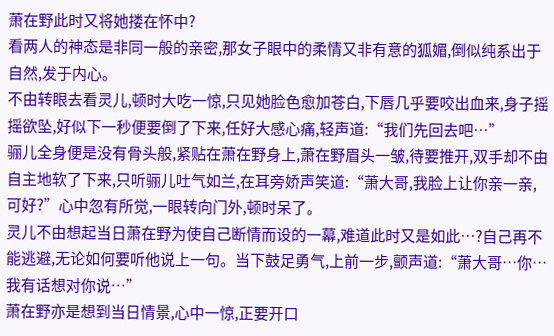萧在野此时又将她搂在怀中?
看两人的神态是非同一般的亲密,那女子眼中的柔情又非有意的狐媚,倒似纯系出于自然,发于内心。
不由转眼去看灵儿,顿时大吃一惊,只见她脸色愈加苍白,下唇几乎要咬出血来,身子摇摇欲坠,好似下一秒便要倒了下来,任好大感心痛,轻声道:“我们先回去吧…”
骊儿全身便是没有骨头般,紧贴在萧在野身上,萧在野眉头一皱,待要推开,双手却不由自主地软了下来,只听骊儿吐气如兰,在耳旁娇声笑道:“萧大哥,我脸上让你亲一亲,可好?”心中忽有所觉,一眼转向门外,顿时呆了。
灵儿不由想起当日萧在野为使自己断情而设的一幕,难道此时又是如此…?自己再不能逃避,无论如何要听他说上一句。当下鼓足勇气,上前一步,颤声道:“萧大哥…你…我有话想对你说…”
萧在野亦是想到当日情景,心中一惊,正要开口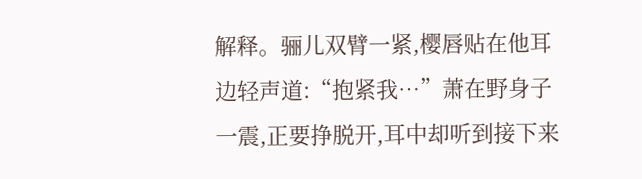解释。骊儿双臂一紧,樱唇贴在他耳边轻声道:“抱紧我…”萧在野身子一震,正要挣脱开,耳中却听到接下来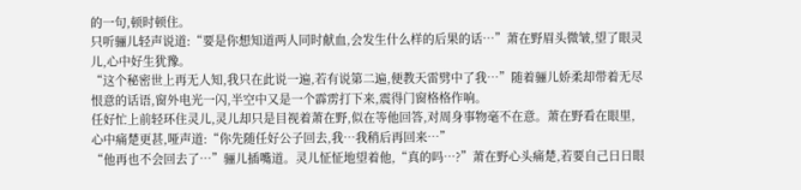的一句,顿时顿住。
只听骊儿轻声说道:“要是你想知道两人同时献血,会发生什么样的后果的话…”萧在野眉头微皱,望了眼灵儿,心中好生犹豫。
“这个秘密世上再无人知,我只在此说一遍,若有说第二遍,便教天雷劈中了我…”随着骊儿娇柔却带着无尽恨意的话语,窗外电光一闪,半空中又是一个霹雳打下来,震得门窗格格作响。
任好忙上前轻环住灵儿,灵儿却只是目视着萧在野,似在等他回答,对周身事物毫不在意。萧在野看在眼里,心中痛楚更甚,哑声道:“你先随任好公子回去,我…我稍后再回来…”
“他再也不会回去了…”骊儿插嘴道。灵儿怔怔地望着他,“真的吗…?”萧在野心头痛楚,若要自己日日眼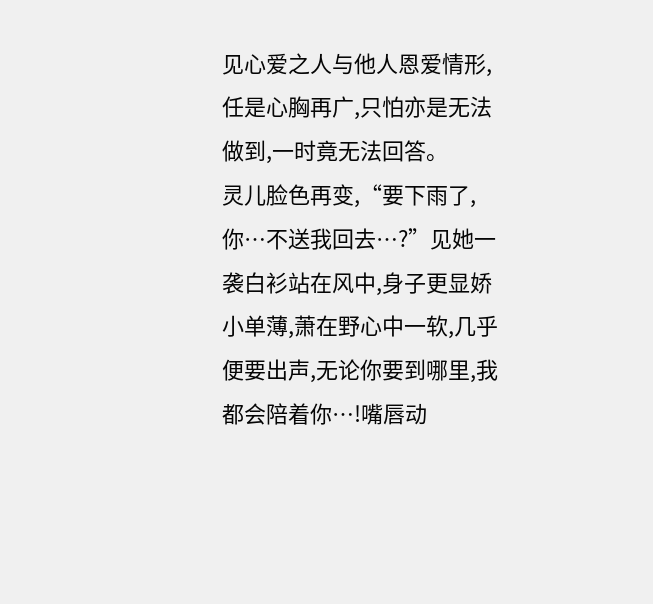见心爱之人与他人恩爱情形,任是心胸再广,只怕亦是无法做到,一时竟无法回答。
灵儿脸色再变,“要下雨了,你…不送我回去…?”见她一袭白衫站在风中,身子更显娇小单薄,萧在野心中一软,几乎便要出声,无论你要到哪里,我都会陪着你…!嘴唇动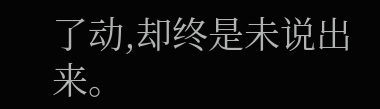了动,却终是未说出来。